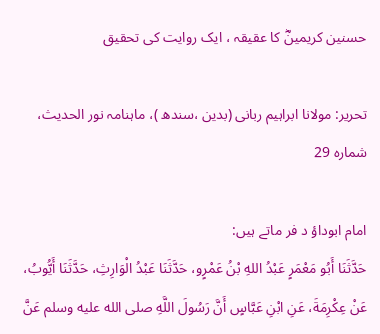حسنین کریمینؓ کا عقیقہ ، ایک روایت کی تحقیق

تحریر: مولانا ابراہیم ربانی (بدین ،سندھ )، ماہنامہ نور الحدیث، شمارہ 29

امام ابوداؤ د فر ماتے ہیں:
حَدَّثَنَا أَبُو مَعْمَرٍ عَبْدُ اللهِ بْنُ عَمْرٍو، حَدَّثَنَا عَبْدُ الْوَارِثِ، حَدَّثَنَا أَيُّوبُ، عَنْ عِكْرِمَةَ، عَنِ ابْنِ عَبَّاسٍ أَنَّ رَسُولَ اللَّهِ صلى الله عليه وسلم عَنَّ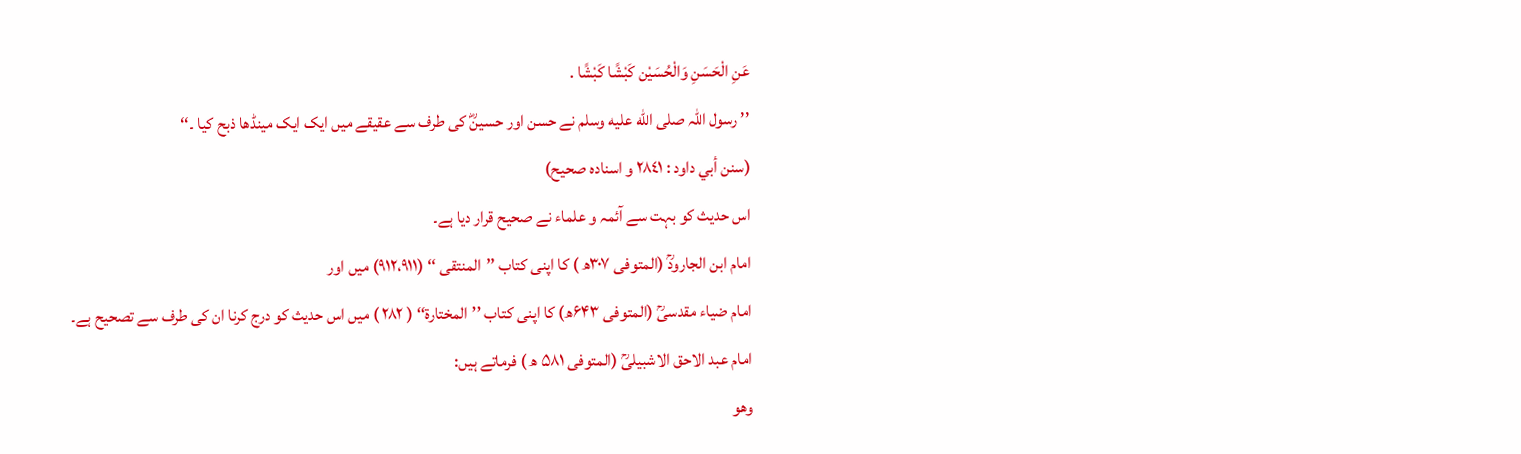عَنِ الْحَسَنِ وَالْحُسَيْن كَبْشًا كَبْشًا .
’’ رسول اللہ صلى الله عليه وسلم نے حسن اور حسینؓ کی طرف سے عقیقے میں ایک ایک مینڈھا ذبح کیا ۔‘‘
(سنن أبي داود : ٢٨٤١ و اسناده صحيح)
اس حدیث کو بہت سے آئمہ و علماء نے صحیح قرار دیا ہے۔
امام ابن الجارودؒ (المتوفی ۳۰۷ھ ) کا اپنی کتاب ’’المنتقی ‘‘ (۹۱۲،۹۱۱) میں اور
امام ضیاء مقدسیؒ (المتوفی ۶۴۳ھ) کا اپنی کتاب ’’المختارة‘‘ ( ۲۸۲ ) میں اس حدیث کو درج کرنا ان کی طرف سے تصحیح ہے۔
امام عبد الاحق الاشبیلیؒ (المتوفی ۵۸۱ ھ ) فرماتے ہیں:
وهو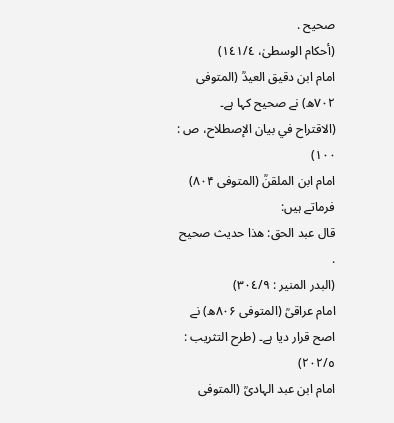صحيح .
(أحكام الوسطىٰ، ١٤١/٤)
امام ابن دقیق العیدؒ (المتوفی ۷۰۲ھ) نے صحیح کہا ہے۔
(الاقتراح في بيان الإصطلاح، ص : ١٠٠)
امام ابن الملقنؒ (المتوفی ۸۰۴) فرماتے ہیں:
قال عبد الحق: هذا حديث صحيح .
(البدر المنير : ٣٠٤/٩)
امام عراقیؒ (المتوفی ۸۰۶ھ) نے اصح قرار دیا ہے۔ (طرح التثريب : ٢٠٢/٥)
امام ابن عبد الہادیؒ (المتوفی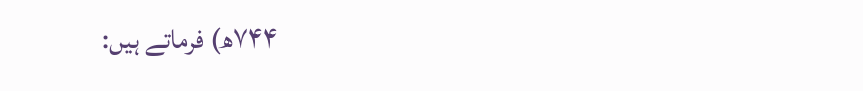۷۴۴ھ) فرماتے ہیں: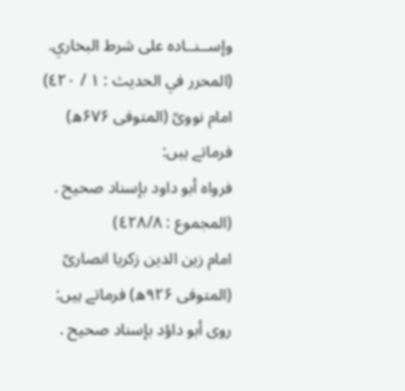وإســنــاده على شرط البخاري.
(المحرر في الحديث : ١ / ٤٢٠)
امام نوویؒ (المتوفی ۶۷۶ھ) فرماتے ہیں:
فرواه أبو داود بإسناد صحيح .
(المجموع : ٤٢٨/٨)
امام زین الدین زکریا انصاریؒ (المتوفی ۹۲۶ھ) فرماتے ہیں:
روى أبو داؤد بإسناد صحيح .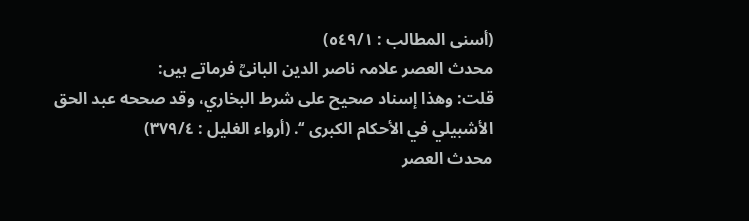(أسنى المطالب : ٥٤٩/١)
محدث العصر علامہ ناصر الدین البانیؒ فرماتے ہیں:
قلت: وهذا إسناد صحيح على شرط البخاري، وقد صححه عبد الحق الأشبيلي في الأحكام الكبرى ‘‘. (أرواء الغليل : ٣٧٩/٤)
محدث العصر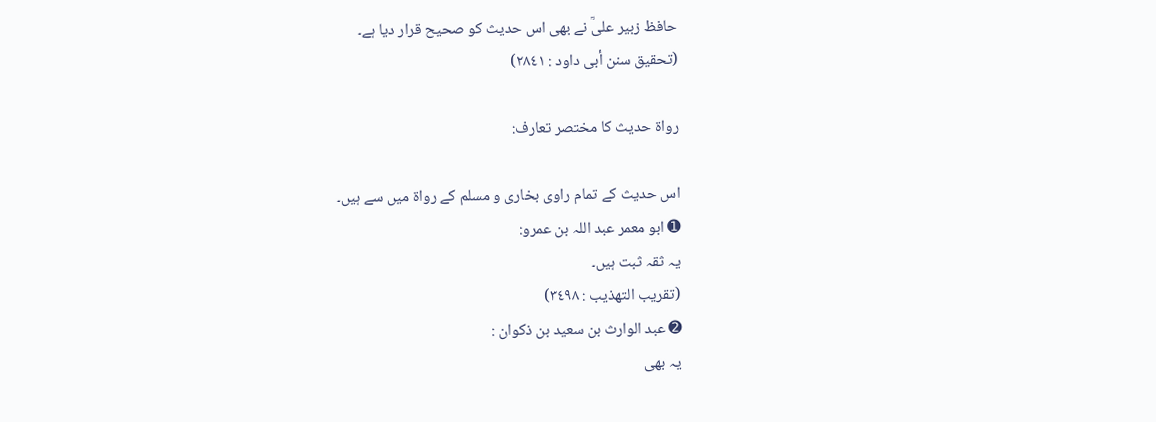حافظ زبیر علیؒ نے بھی اس حدیث کو صحیح قرار دیا ہے۔
(تحقیق سنن أبی داود : ٢٨٤١)

رواۃ حدیث کا مختصر تعارف:

اس حدیث کے تمام راوی بخاری و مسلم کے رواۃ میں سے ہیں۔
➊ ابو معمر عبد اللہ بن عمرو:
یہ ثقہ ثبت ہیں۔
(تقريب التهذيب : ٣٤٩٨)
➋ عبد الوارث بن سعید بن ذکوان :
یہ بھی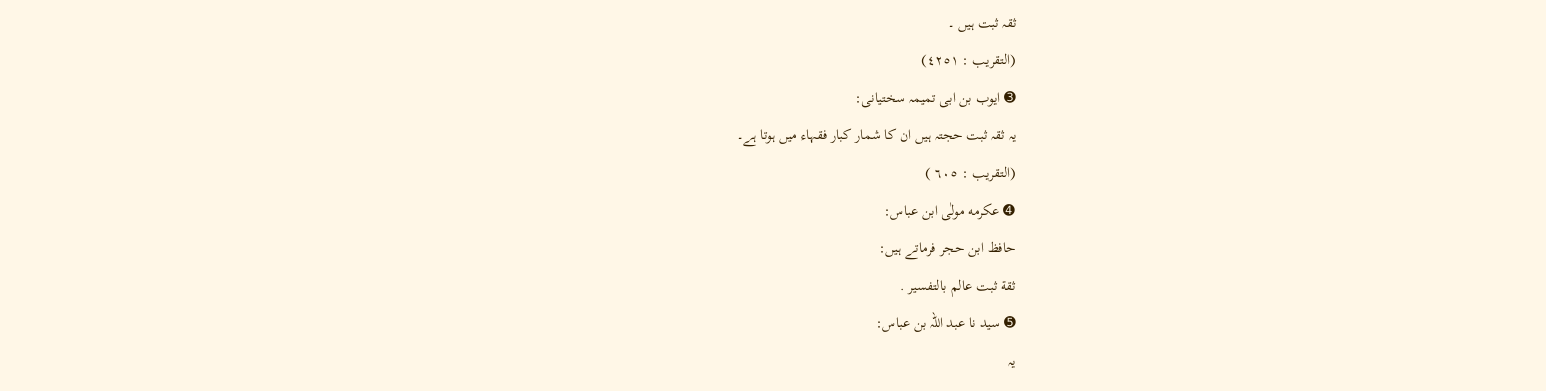ثقہ ثبت ہیں ۔
(التقريب : ٤٢٥١)
➌ ایوب بن ابی تمیمہ سختیانی:
یہ ثقہ ثبت حجتہ ہیں ان کا شمار کبار فقہاء میں ہوتا ہے۔
(التقريب : ٦٠٥ )
➍ عکرمه مولٰی ابن عباس:
حافظ ابن حجر فرماتے ہیں:
ثقة ثبت عالم بالتفسير .
➎ سید نا عبد اللہ بن عباس:
یہ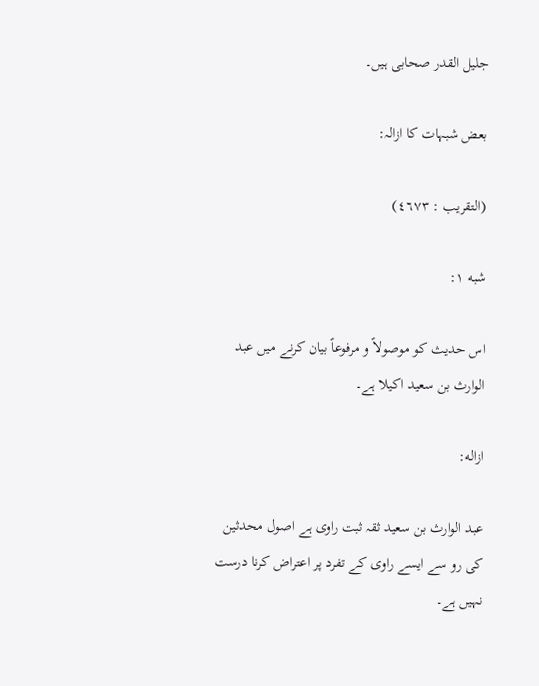جلیل القدر صحابی ہیں۔

بعض شبہات کا ازالہ:

(التقريب : ٤٦٧٣)

شبه ۱:

اس حدیث کو موصولاً و مرفوعاً بیان کرنے میں عبد الوارث بن سعید اکیلا ہے۔

ازاله:

عبد الوارث بن سعید ثقہ ثبت راوی ہے اصول محدثین کی رو سے ایسے راوی کے تفرد پر اعتراض کرنا درست نہیں ہے۔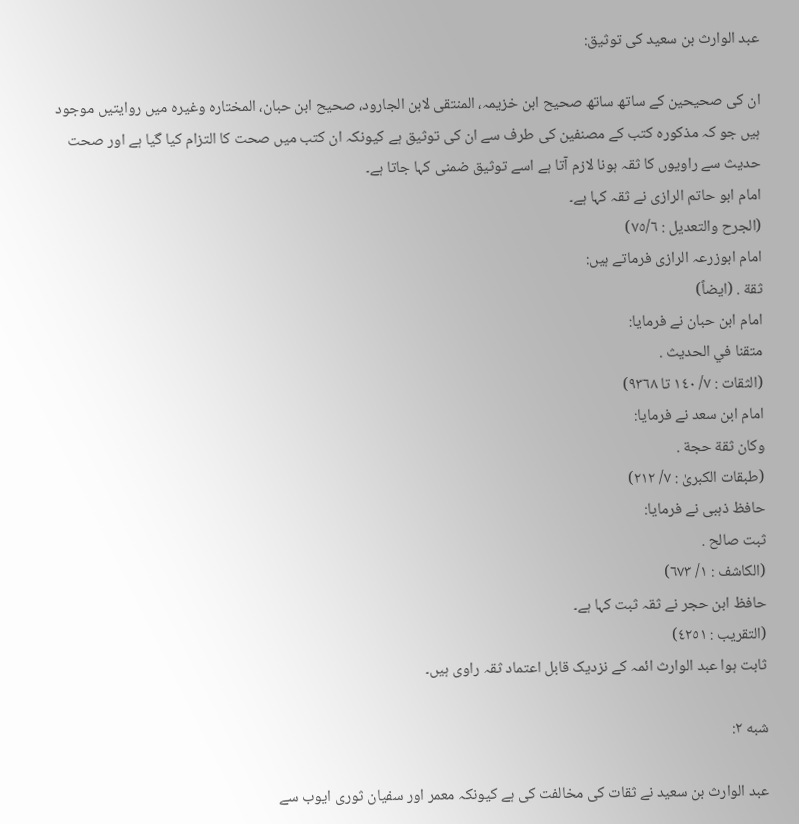عبد الوارث بن سعید کی توثیق:

ان کی صحیحین کے ساتھ ساتھ صحیح ابن خزیمہ، المنتقى لابن الجارود، صحیح ابن حبان، المختاره وغیرہ میں روایتیں موجود ہیں جو کہ مذکورہ کتب کے مصنفین کی طرف سے ان کی توثیق ہے کیونکہ ان کتب میں صحت کا التزام کیا گیا ہے اور صحت حدیث سے راویوں کا ثقہ ہونا لازم آتا ہے اسے توثیق ضمنی کہا جاتا ہے۔
امام ابو حاتم الرازی نے ثقہ کہا ہے۔
(الجرح والتعدیل : ٧٥/٦)
امام ابوزرعہ الرازی فرماتے ہیں:
ثقة . (ایضاً)
امام ابن حبان نے فرمایا:
متقنا في الحديث .
(الثقات : ٧/ ١٤٠ تا ٩٣٦٨)
امام ابن سعد نے فرمایا:
وكان ثقة حجة .
(طبقات الكبرىٰ : ٧/ ٢١٢)
حافظ ذہبی نے فرمایا:
ثبت صالح .
(الكاشف : ١/ ٦٧٣)
حافظ ابن حجر نے ثقہ ثبت کہا ہے۔
(التقريب : ٤٢٥١)
ثابت ہوا عبد الوارث ائمہ کے نزدیک قابل اعتماد ثقہ راوی ہیں۔

شبه ۲:

عبد الوارث بن سعید نے ثقات کی مخالفت کی ہے کیونکہ معمر اور سفیان ثوری ایوب سے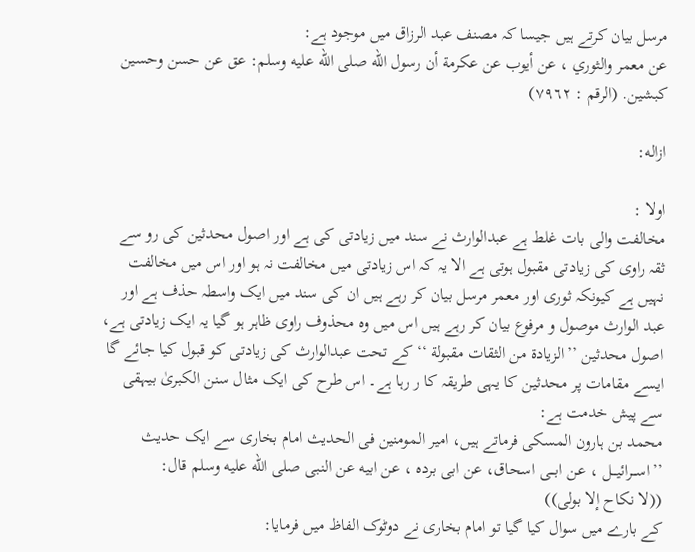مرسل بیان کرتے ہیں جیسا کہ مصنف عبد الرزاق میں موجود ہے:
عن معمر والثوري ، عن أيوب عن عكرمة أن رسول الله صلى الله عليه وسلم: عق عن حسن وحسين كبشين. (الرقم : ٧٩٦٢)

ازاله:

اولا :
مخالفت والی بات غلط ہے عبدالوارث نے سند میں زیادتی کی ہے اور اصول محدثین کی رو سے ثقہ راوی کی زیادتی مقبول ہوتی ہے الا یہ کہ اس زیادتی میں مخالفت نہ ہو اور اس میں مخالفت نہیں ہے کیونکہ ثوری اور معمر مرسل بیان کر رہے ہیں ان کی سند میں ایک واسطہ حذف ہے اور عبد الوارث موصول و مرفوع بیان کر رہے ہیں اس میں وہ محذوف راوی ظاہر ہو گیا یہ ایک زیادتی ہے، اصول محدثین ’’الزيادة من الثقات مقبولة ‘‘ کے تحت عبدالوارث کی زیادتی کو قبول کیا جائے گا ایسے مقامات پر محدثین کا یہی طریقہ کا ر رہا ہے۔ اس طرح کی ایک مثال سنن الکبریٰ بیہقی سے پیش خدمت ہے:
محمد بن ہارون المسکی فرماتے ہیں، امیر المومنین فی الحدیث امام بخاری سے ایک حدیث
’’اســـرائيـــل ، عـن ابـــی اسحاق، عن ابى برده ، عن ابيه عن النبی صلى الله عليه وسلم قال:
((لا نكاح إلا بولی))
کے بارے میں سوال کیا گیا تو امام بخاری نے دوٹوک الفاظ میں فرمایا: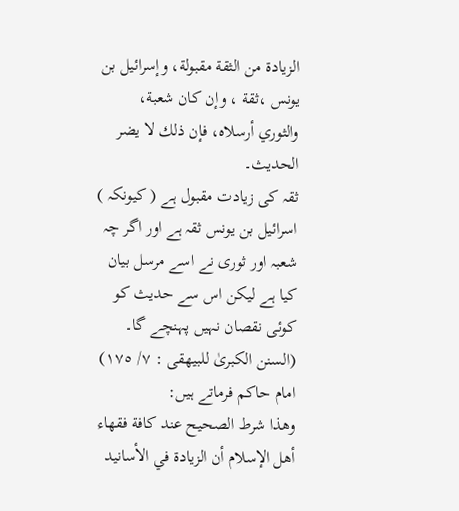الزيادة من الثقة مقبولة، وإسرائيل بن يونس ،ثقة ، وإن كان شعبة، والثوري أرسلاه، فإن ذلك لا يضر الحديث۔
ثقہ کی زیادت مقبول ہے ( کیونکہ ) اسرائیل بن یونس ثقہ ہے اور اگر چہ شعبہ اور ثوری نے اسے مرسل بیان کیا ہے لیکن اس سے حدیث کو کوئی نقصان نہیں پہنچے گا۔
(السنن الكبرىٰ للبيهقى : ٧/ ١٧٥)
امام حاکم فرماتے ہیں:
وهذا شرط الصحيح عند كافة فقهاء أهل الإسلام أن الزيادة في الأسانيد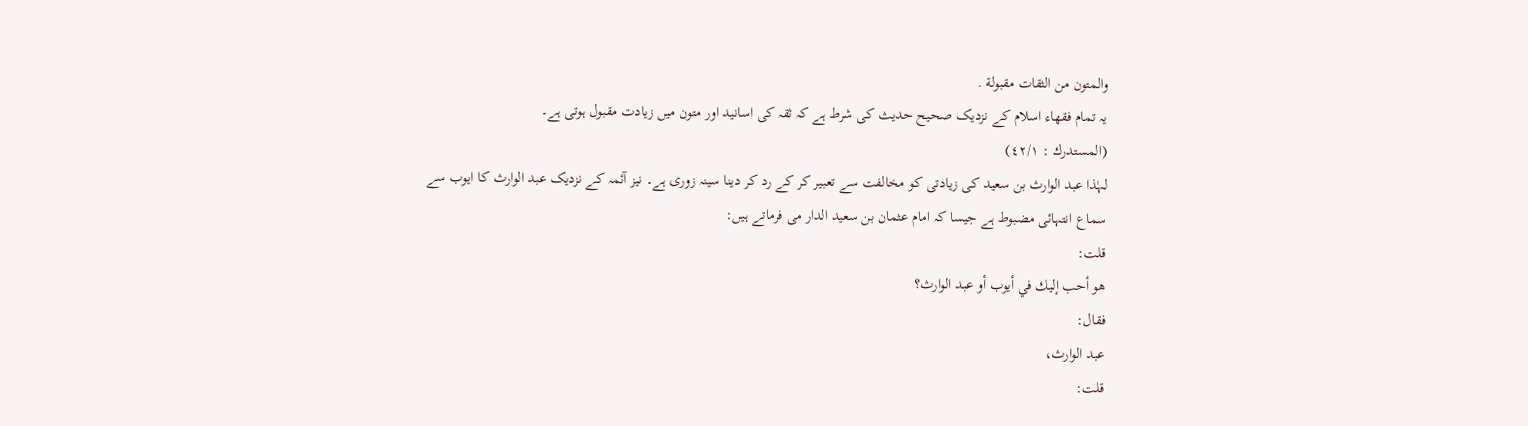والمتون من الثقات مقبولة .
یہ تمام فقهاء اسلام کے نزدیک صحیح حدیث کی شرط ہے کہ ثقہ کی اسانید اور متون میں زیادت مقبول ہوتی ہے۔
(المستدرك : ٤٢/١)
لہٰذا عبد الوارث بن سعید کی زیادتی کو مخالفت سے تعبیر کر کے رد کر دینا سینہ زوری ہے۔ نیز آئمہ کے نزدیک عبد الوارث کا ایوب سے سماع انتہائی مضبوط ہے جیسا کہ امام عثمان بن سعید الدار می فرماتے ہیں:
قلت:
هو أحب إليك في أيوب أو عبد الوارث؟
فقال:
عبد الوارث،
قلت: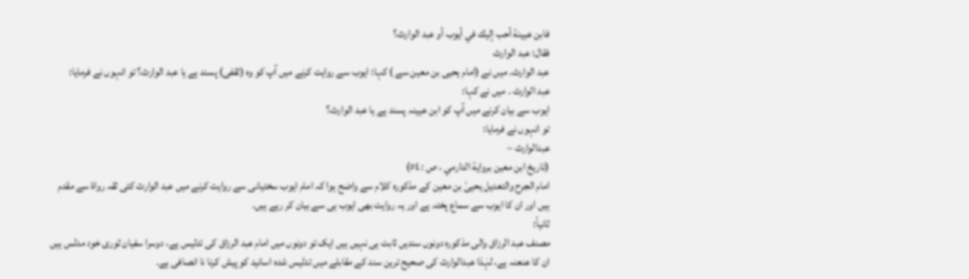فابن عيينة أحب إليك في أيوب أو عبد الوارث؟
فقال: عبد الوارث
عبد الوارث۔ میں نے (امام یحیی بن معین سے ) کہا: ایوب سے روایت کرنے میں آپ کو وہ (ثقفی) پسند ہے یا عبد الوارث؟ تو انہوں نے فرمایا:
عبد الوارث ۔ میں نے کہا:
ایوب سے بیان کرنے میں آپ کو ابن عیینہ پسند ہے یا عبد الوارث؟
تو انہوں نے فرمایا:
عبدالوارث –
(تاریخ ابن معین برواية الدارمي ، ص : ٥٤)
امام الجرح والتعدیل یحییٰ بن معین کے مذکورہ کلام سے واضح ہوا کہ امام ایوب سختیانی سے روایت کرنے میں عبد الوارث کئی ثقہ رواۃ سے مقدم ہیں اور ان کا ایوب سے سماع پختہ ہے اور یہ روایت بھی ایوب ہی سے بیان کر رہے ہیں۔
ثانياً:
مصنف عبد الرزاق والی مذکورہ دونوں سندیں ثابت ہی نہیں ہیں ایک تو دونوں میں امام عبد الرزاق کی تدلیس ہے، دوسرا سفیان ثوری خود مدلس ہیں ان کا عنعنہ ہے، لہٰذا عبدالوارث کی صحیح ترین سند کے مقابلے میں تدلیس شدہ اسانید کو پیش کرنا نا انصافی ہے۔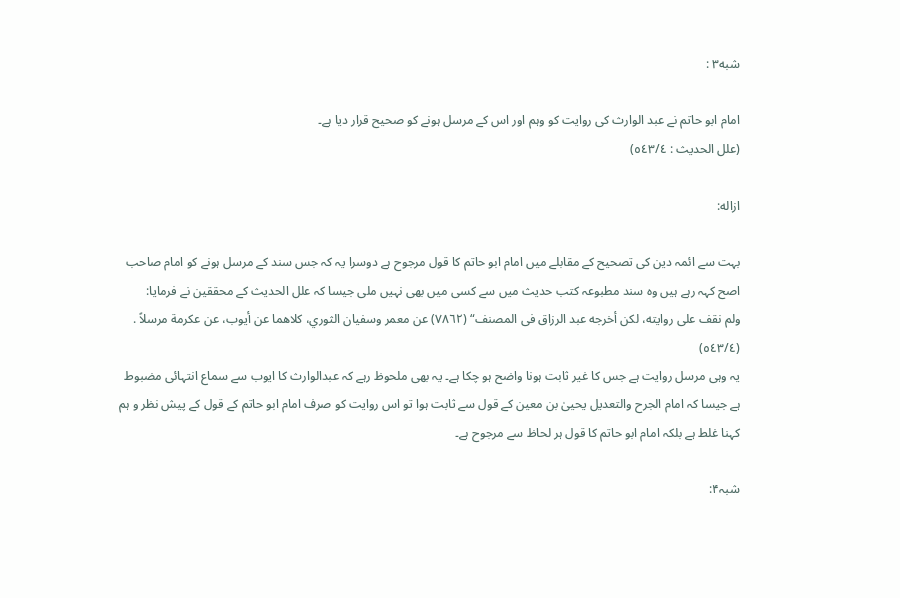شبه۳ :

امام ابو حاتم نے عبد الوارث کی روایت کو وہم اور اس کے مرسل ہونے کو صحیح قرار دیا ہے۔
(علل الحديث : ٥٤٣/٤)

ازاله:

بہت سے ائمہ دین کی تصحیح کے مقابلے میں امام ابو حاتم کا قول مرجوح ہے دوسرا یہ کہ جس سند کے مرسل ہونے کو امام صاحب اصح کہہ رہے ہیں وہ سند مطبوعہ کتب حدیث میں سے کسی میں بھی نہیں ملی جیسا کہ علل الحدیث کے محققین نے فرمایا:
ولم نقف على روايته، لكن أخرجه عبد الرزاق فى المصنف“ (٧٨٦٢) عن معمر وسفيان الثوري، كلاهما عن أيوب، عن عكرمة مرسلاً . (٥٤٣/٤)
یہ وہی مرسل روایت ہے جس کا غیر ثابت ہونا واضح ہو چکا ہے۔ یہ بھی ملحوظ رہے کہ عبدالوارث کا ایوب سے سماع انتہائی مضبوط ہے جیسا کہ امام الجرح والتعدیل یحییٰ بن معین کے قول سے ثابت ہوا تو اس روایت کو صرف امام ابو حاتم کے قول کے پیش نظر و ہم کہنا غلط ہے بلکہ امام ابو حاتم کا قول ہر لحاظ سے مرجوح ہے۔

شبہ۴: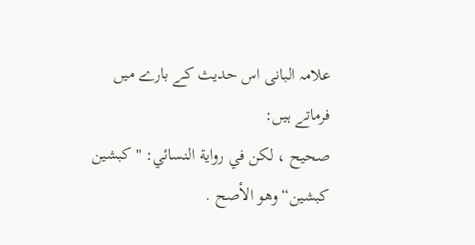علامہ البانی اس حدیث کے بارے میں فرماتے ہیں:
صحیح ، لكن في رواية النسائي: "كبشين كبشين“ وهو الأصح .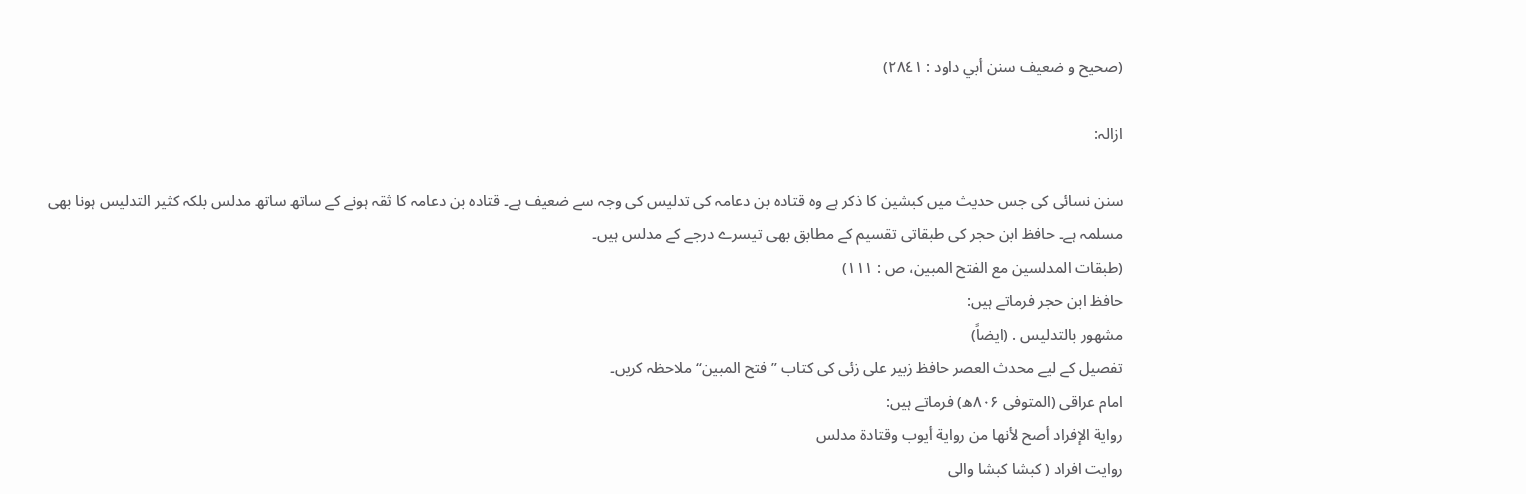(صحيح و ضعيف سنن أبي داود : ٢٨٤١)

ازالہ:

سنن نسائی کی جس حدیث میں کبشین کا ذکر ہے وہ قتادہ بن دعامہ کی تدلیس کی وجہ سے ضعیف ہے۔ قتادہ بن دعامہ کا ثقہ ہونے کے ساتھ ساتھ مدلس بلکہ کثیر التدلیس ہونا بھی مسلمہ ہے۔ حافظ ابن حجر کی طبقاتی تقسیم کے مطابق بھی تیسرے درجے کے مدلس ہیں۔
(طبقات المدلسين مع الفتح المبين، ص : ١١١)
حافظ ابن حجر فرماتے ہیں:
مشهور بالتدليس . (ايضاً)
تفصیل کے لیے محدث العصر حافظ زبیر علی زئی کی کتاب ”فتح المبین‘‘ ملاحظہ کریں۔
امام عراقی (المتوفی ۸۰۶ھ) فرماتے ہیں:
رواية الإفراد أصح لأنها من رواية أيوب وقتادة مدلس
روایت افراد ( كبشا كبشا والی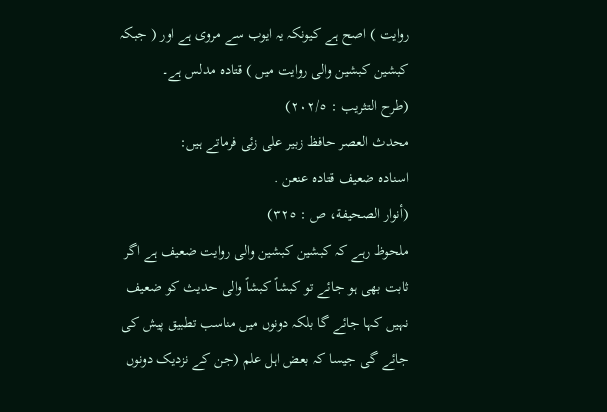روایت ) اصح ہے کیونکہ یہ ایوب سے مروی ہے اور ( جبکہ کبشین کبشین والی روایت میں ) قتادہ مدلس ہے۔
(طرح التثريب : ٢٠٢/٥)
محدث العصر حافظ زبیر علی زئی فرماتے ہیں:
اسناده ضعيف قتاده عنعن .
(أنوار الصحيفة، ص : ٣٢٥)
ملحوظ رہے کہ کبشین کبشین والی روایت ضعیف ہے اگر ثابت بھی ہو جائے تو کبشاً كبشاً والی حدیث کو ضعیف نہیں کہا جائے گا بلکہ دونوں میں مناسب تطبیق پیش کی جائے گی جیسا کہ بعض اہل علم (جن کے نزدیک دونوں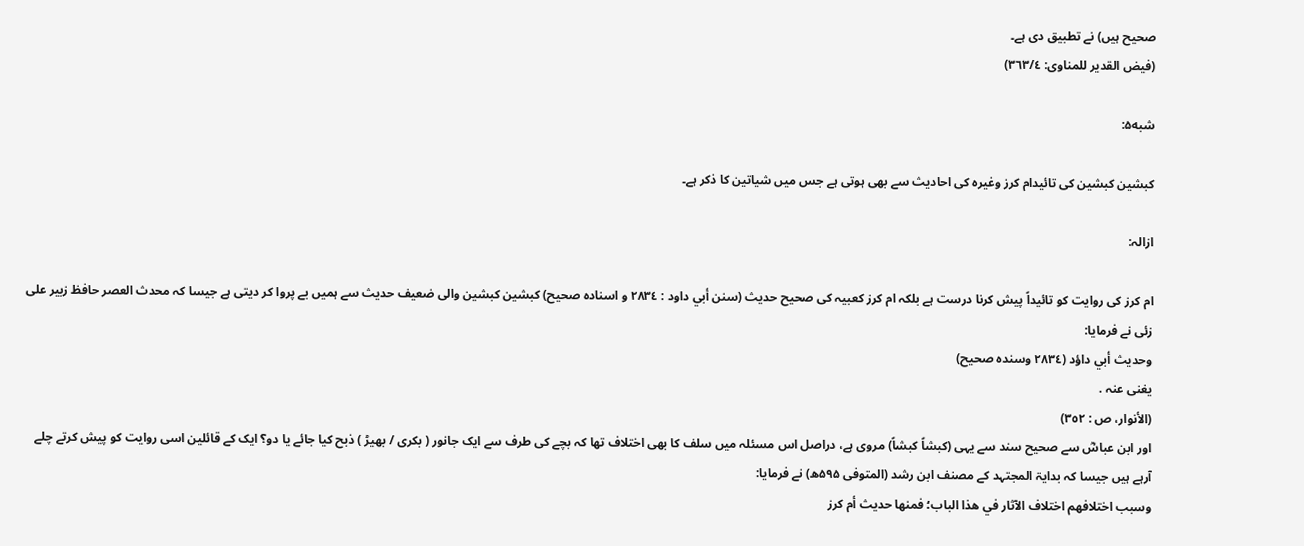صحیح ہیں) نے تطبیق دی ہے۔
(فیض القدیر للمناوى: ٣٦٣/٤)

شبه۵:

کبشین کبشین کی تائیدام کرز وغیرہ کی احادیث سے بھی ہوتی ہے جس میں شیاتین کا ذکر ہے۔

ازالہ:

ام کرز کی روایت کو تائیداً پیش کرنا درست ہے بلکہ ام کرز کعبیہ کی صحیح حدیث (سنن أبي داود : ۲۸۳٤ و اسناده صحیح) کبشین کبشین والی ضعیف حدیث سے ہمیں بے پروا کر دیتی ہے جیسا کہ محدث العصر حافظ زبیر علی زئی نے فرمایا:
وحديث أبي داؤد (٢٨٣٤ وسنده صحيح)
يغنى عنہ .
(الأنوار، ص : ٣٥٢)
اور ابن عباسؓ سے صحیح سند سے یہی (كبشاً كبشاً) مروی ہے، دراصل اس مسئلہ میں سلف کا بھی اختلاف تھا کہ بچے کی طرف سے ایک جانور ( بکری / بھیڑ ) ذبح کیا جائے یا دو؟ ایک کے قائلین اسی روایت کو پیش کرتے چلے آرہے ہیں جیسا کہ بدایۃ المجتہد کے مصنف ابن رشد (المتوفی ۵۹۵ھ) نے فرمایا:
وسبب اختلافهم اختلاف الآثار في هذا الباب؛ فمنها حديث أم كرز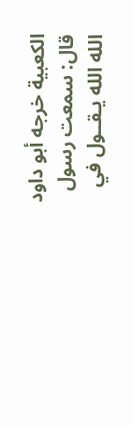الكعبية خرجه أبو داود قال: سمعت رسول الله الله يـقــول في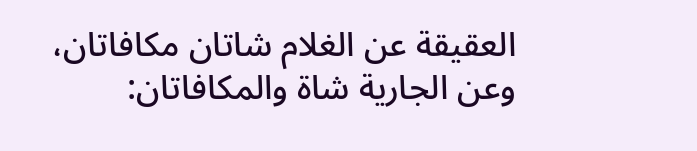العقيقة عن الغلام شاتان مكافاتان، وعن الجارية شاة والمكافاتان: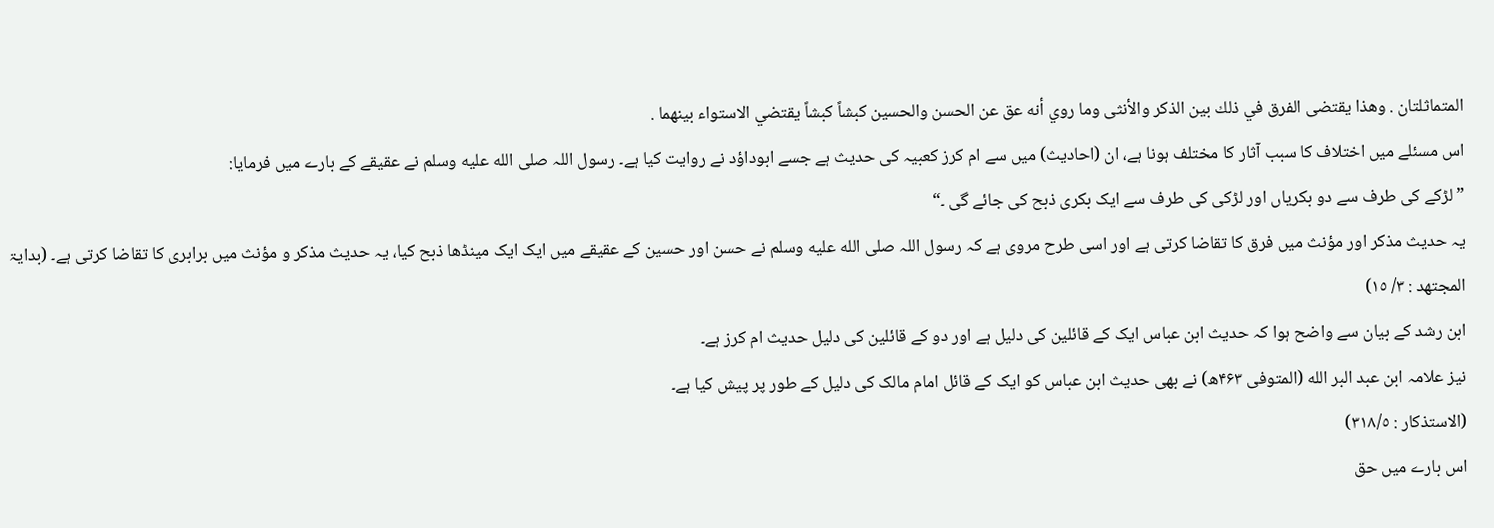المتماثلتان . وهذا يقتضى الفرق في ذلك بين الذكر والأنثى وما روي أنه عق عن الحسن والحسين كبشاً كبشاً يقتضي الاستواء بينهما .
اس مسئلے میں اختلاف کا سبب آثار کا مختلف ہونا ہے، ان (احادیث) میں سے ام کرز کعبیہ کی حدیث ہے جسے ابوداؤد نے روایت کیا ہے۔ رسول اللہ صلى الله عليه وسلم نے عقیقے کے بارے میں فرمایا:
”لڑکے کی طرف سے دو بکریاں اور لڑکی کی طرف سے ایک بکری ذبح کی جائے گی ۔“
یہ حدیث مذکر اور مؤنث میں فرق کا تقاضا کرتی ہے اور اسی طرح مروی ہے کہ رسول اللہ صلى الله عليه وسلم نے حسن اور حسین کے عقیقے میں ایک ایک مینڈھا ذبح کیا، یہ حدیث مذکر و مؤنث میں برابری کا تقاضا کرتی ہے۔ (بدایۃ المجتهد : ٣/ ١٥)
ابن رشد کے بیان سے واضح ہوا کہ حدیث ابن عباس ایک کے قائلین کی دلیل ہے اور دو کے قائلین کی دلیل حدیث ام کرز ہے۔
نیز علامہ ابن عبد البر الله (المتوفی ۴۶۳ھ) نے بھی حدیث ابن عباس کو ایک کے قائل امام مالک کی دلیل کے طور پر پیش کیا ہے۔
(الاستذكار : ٣١٨/٥)
اس بارے میں حق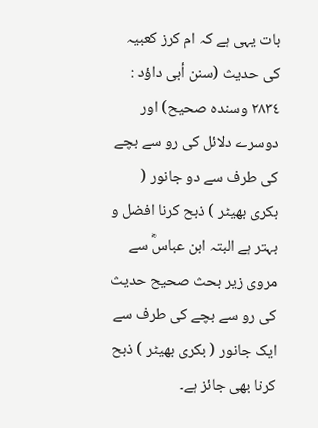بات یہی ہے کہ ام کرز کعبیہ کی حدیث (سنن أبی داؤد : ٢٨٣٤ وسنده صحیح) اور دوسرے دلائل کی رو سے بچے کی طرف سے دو جانور ( بکری بھیٹر ) ذبح کرنا افضل و بہتر ہے البتہ ابن عباسؓ سے مروی زیر بحث صحیح حدیث کی رو سے بچے کی طرف سے ایک جانور ( بکری بھیٹر ) ذبح کرنا بھی جائز ہے۔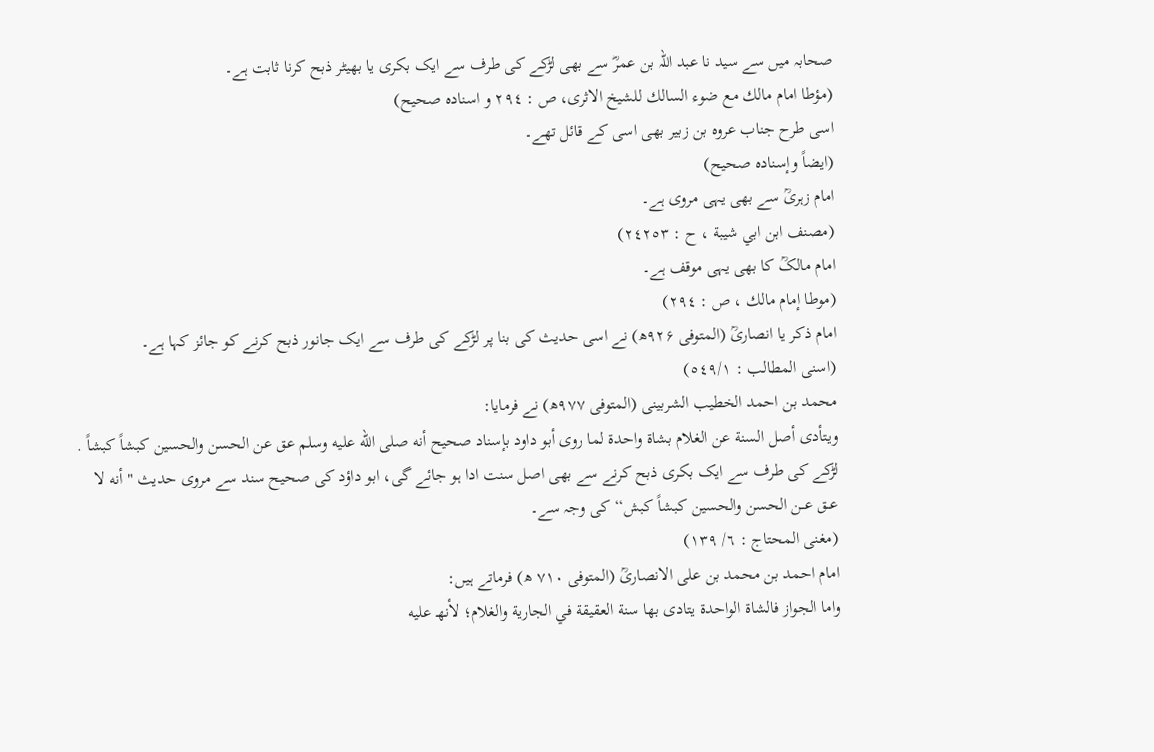صحابہ میں سے سید نا عبد اللہ بن عمرؓ سے بھی لڑکے کی طرف سے ایک بکری یا بھیٹر ذبح کرنا ثابت ہے۔
(مؤطا امام مالك مع ضوء السالك للشيخ الاثرى، ص : ٢٩٤ و اسناده صحیح)
اسی طرح جناب عروہ بن زبیر بھی اسی کے قائل تھے۔
(ايضاً وإسناده صحيح)
امام زہریؒ سے بھی یہی مروی ہے۔
(مصنف ابن ابي شيبة ، ح : ٢٤٢٥٣)
امام مالکؒ کا بھی یہی موقف ہے۔
(موطا إمام مالك ، ص : ٢٩٤)
امام ذکر یا انصاریؒ (المتوفی ۹۲۶ھ) نے اسی حدیث کی بنا پر لڑکے کی طرف سے ایک جانور ذبح کرنے کو جائز کہا ہے۔
(اسنی المطالب : ٥٤٩/١)
محمد بن احمد الخطيب الشربینی (المتوفی ۹۷۷ھ) نے فرمایا:
ويتأدى أصل السنة عن الغلام بشاة واحدة لما روى أبو داود بإسناد صحيح أنه صلى الله عليه وسلم عق عن الحسن والحسين كبشاً كبشاً .
لڑکے کی طرف سے ایک بکری ذبح کرنے سے بھی اصل سنت ادا ہو جائے گی، ابو داؤد کی صحیح سند سے مروی حديث " أنه لا عــق عــن الحسن والحسين كبشاً كبش‘‘ کی وجہ سے۔
(مغنی المحتاج : ٦/ ١٣٩)
امام احمد بن محمد بن علی الانصاریؒ (المتوفی ۷۱۰ ھ) فرماتے ہیں:
واما الجواز فالشاة الواحدة يتادى بها سنة العقيقة في الجارية والغلام؛ لأنهـ عليه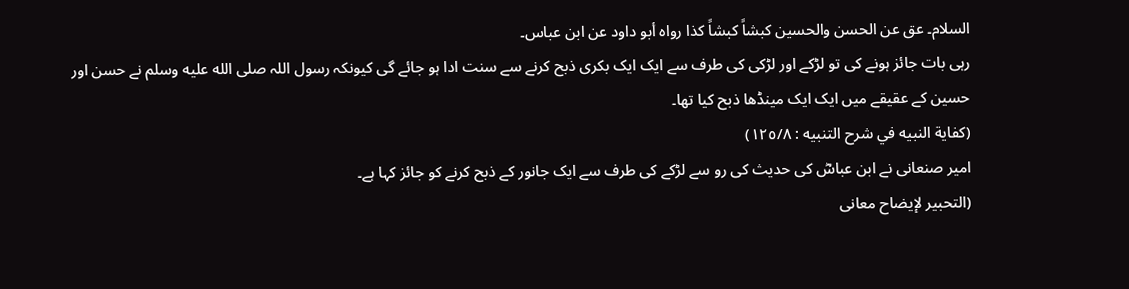السلام۔ عق عن الحسن والحسين كبشاً كبشاً كذا رواه أبو داود عن ابن عباس۔
رہی بات جائز ہونے کی تو لڑکے اور لڑکی کی طرف سے ایک ایک بکری ذبح کرنے سے سنت ادا ہو جائے گی کیونکہ رسول اللہ صلى الله عليه وسلم نے حسن اور حسین کے عقیقے میں ایک ایک مینڈھا ذبح کیا تھا۔
(كفاية النبيه في شرح التنبيه : ١٢٥/٨)
امیر صنعانی نے ابن عباسؓ کی حدیث کی رو سے لڑکے کی طرف سے ایک جانور کے ذبح کرنے کو جائز کہا ہے۔
(التحبير لإيضاح معانى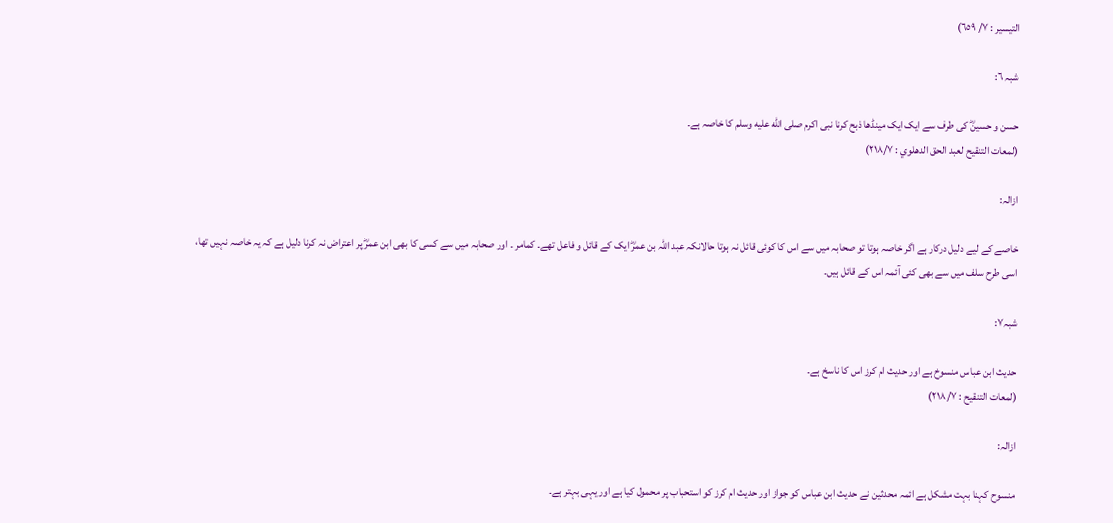التيسير : ٧/ ٦٥٩)

شبہ ٦:

حسن و حسینؓ کی طرف سے ایک ایک مینڈھا ذبح کرنا نبی اکرم صلى الله عليه وسلم کا خاصہ ہے۔
(لمعات التنقيح لعبد الحق الدهلوي : ۲۱۸/۷)

ازالہ:

خاصے کے لیے دلیل درکار ہے اگر خاصہ ہوتا تو صحابہ میں سے اس کا کوئی قائل نہ ہوتا حالانکہ عبد اللہ بن عمرؓ ایک کے قائل و فاعل تھے۔ کمامر ۔ اور صحابہ میں سے کسی کا بھی ابن عمرؓ پر اعتراض نہ کرنا دلیل ہے کہ یہ خاصہ نہیں تھا، اسی طرح سلف میں سے بھی کئی آئمہ اس کے قائل ہیں۔

شبہ۷:

حدیث ابن عباس منسوخ ہے اور حدیث ام کرز اس کا ناسخ ہے۔
(لمعات التنقيح : ٢١٨/٧)

ازالہ:

منسوح کہنا بہت مشکل ہے ائمہ محدثین نے حدیث ابن عباس کو جواز اور حدیث ام کرز کو استحباب پر محمول کیا ہے اور یہی بہتر ہے۔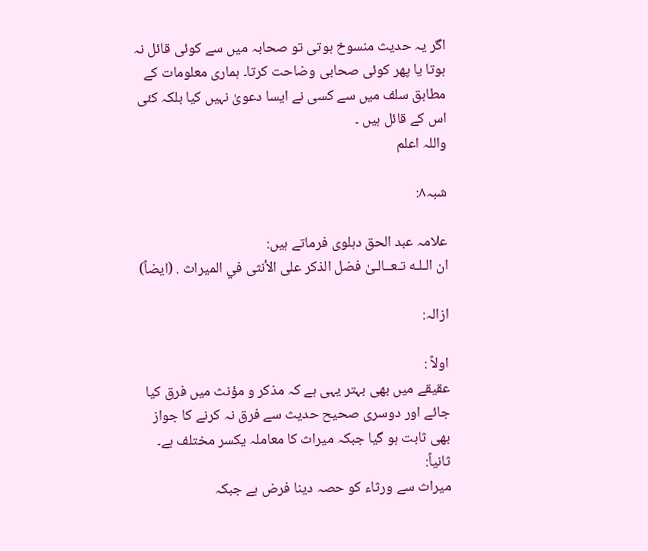اگر یہ حدیث منسوخ ہوتی تو صحابہ میں سے کوئی قائل نہ ہوتا یا پھر کوئی صحابی وضاحت کرتا۔ ہماری معلومات کے مطابق سلف میں سے کسی نے ایسا دعویٰ نہیں کیا بلکہ کئی اس کے قائل ہیں ۔
واللہ اعلم

شبہ۸:

علامہ عبد الحق دہلوی فرماتے ہیں:
ان الـلـه تـعــالـىٰ فضل الذكر على الأنثى في الميراث . (ايضاً)

ازالہ:

اولاً :
عقیقے میں بھی بہتر یہی ہے کہ مذکر و مؤنث میں فرق کیا جائے اور دوسری صحیح حدیث سے فرق نہ کرنے کا جواز بھی ثابت ہو گیا جبکہ میراث کا معاملہ یکسر مختلف ہے۔
ثانیاً:
میراث سے ورثاء کو حصہ دینا فرض ہے جبکہ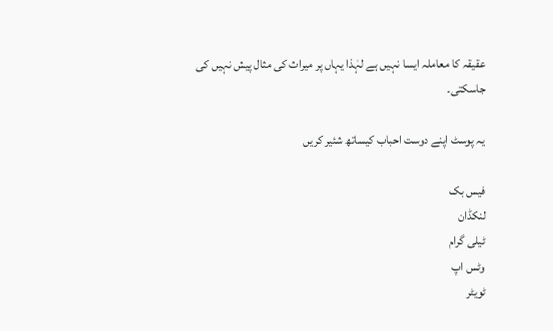عقیقہ کا معاملہ ایسا نہیں ہے لہٰذا یہاں پر میراث کی مثال پیش نہیں کی جاسکتی۔

یہ پوسٹ اپنے دوست احباب کیساتھ شئیر کریں

فیس بک
لنکڈان
ٹیلی گرام
وٹس اپ
ٹویٹر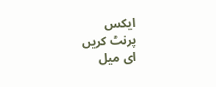ایکس
پرنٹ کریں
ای میل